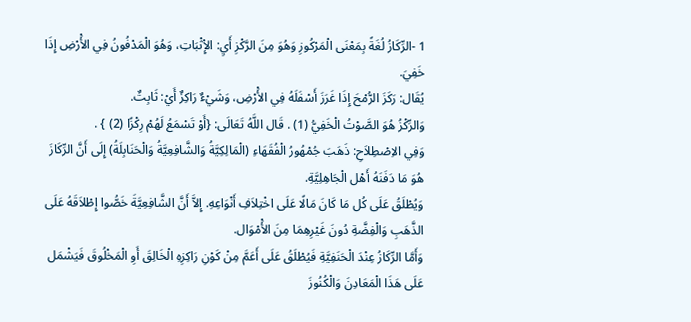1 -الرِّكَازُ لُغَةً بِمَعْنَى الْمَرْكُوزِ وَهُوَ مِنَ الرَّكْزِ أَيِ: الإِْثْبَاتِ، وَهُوَ الْمَدْفُونُ فِي الأَْرْضِ إِذَا خَفِيَ.
يُقَال: رَكَزَ الرُّمْحَ إِذَا غَرَزَ أَسْفَلَهُ فِي الأَْرْضِ، وَشَيْءٌ رَاكِزٌ أَيْ: ثَابِتٌ.
وَالرِّكْزُ هُوَ الصَّوْتُ الْخَفِيُّ (1) . قَال اللَّهُ تَعَالَى: {أَوْ تَسْمَعُ لَهُمْ رِكْزًا (2) } .
وَفِي الاِصْطِلاَحِ: ذَهَبَ جُمْهُورُ الْفُقَهَاءِ (الْمَالِكِيَّةُ وَالشَّافِعِيَّةُ وَالْحَنَابِلَةُ) إِلَى أَنَّ الرِّكَازَ هُوَ مَا دَفَنَهُ أَهْل الْجَاهِلِيَّةِ.
وَيُطْلَقُ عَلَى كُل مَا كَانَ مَالًا عَلَى اخْتِلاَفِ أَنْوَاعِهِ. إِلاَّ أَنَّ الشَّافِعِيَّةَ خَصُّوا إِطْلاَقَهُ عَلَى الذَّهَبِ وَالْفِضَّةِ دُونَ غَيْرِهِمَا مِنَ الأَْمْوَال.
وَأَمَّا الرِّكَازُ عِنْدَ الْحَنَفِيَّةِ فَيُطْلَقُ عَلَى أَعَمَّ مِنْ كَوْنِ رَاكِزِهِ الْخَالِقَ أَوِ الْمَخْلُوقَ فَيَشْمَل عَلَى هَذَا الْمَعَادِنَ وَالْكُنُوزَ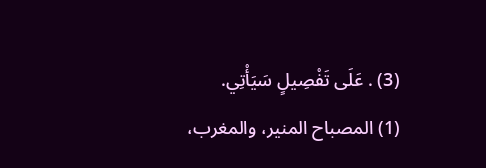(3) . عَلَى تَفْصِيلٍ سَيَأْتِي.
(1) المصباح المنير، والمغرب،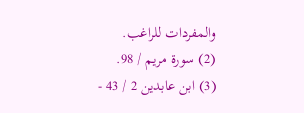والمفردات للراغب.
(2) سورة مريم / 98.
(3) ابن عابدين 2 / 43 -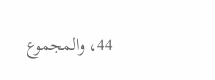44، والمجموع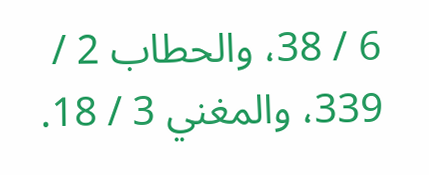6 / 38، والحطاب 2 / 339، والمغني 3 / 18.